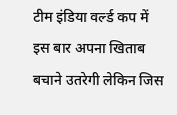टीम इंडिया वर्ल्ड कप में इस बार अपना खिताब बचाने उतरेगी लेकिन जिस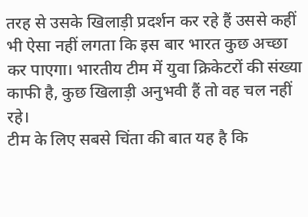तरह से उसके खिलाड़ी प्रदर्शन कर रहे हैं उससे कहीं भी ऐसा नहीं लगता कि इस बार भारत कुछ अच्छा कर पाएगा। भारतीय टीम में युवा क्रिकेटरों की संख्या काफी है, कुछ खिलाड़ी अनुभवी हैं तो वह चल नहीं रहे।
टीम के लिए सबसे चिंता की बात यह है कि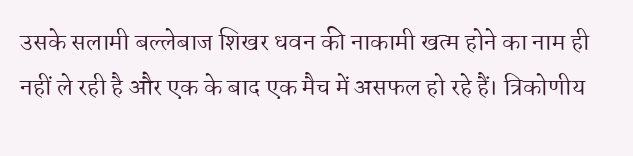उसके सलामी बल्लेबाज शिखर धवन की नाकामी खत्म होने का नाम ही नहीं ले रही है और एक के बाद एक मैच में असफल हो रहे हैं। त्रिकोणीय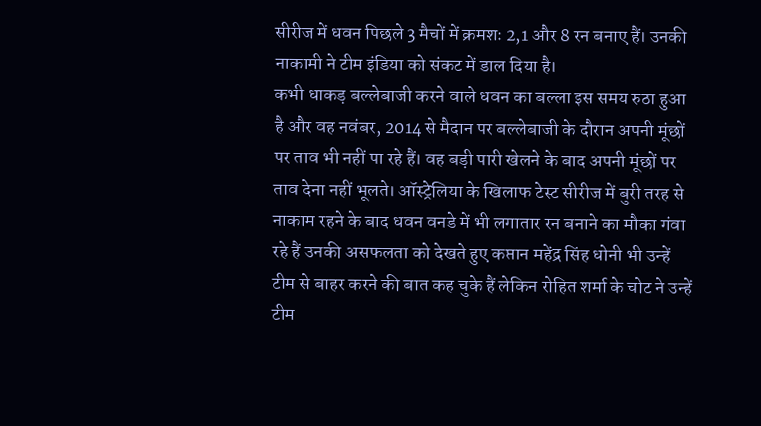सीरीज में धवन पिछले 3 मैचों में क्रमशः 2,1 और 8 रन बनाए हैं। उनकी नाकामी ने टीम इंडिया को संकट में डाल दिया है।
कभी धाकड़ बल्लेबाजी करने वाले धवन का बल्ला इस समय रुठा हुआ है और वह नवंबर, 2014 से मैदान पर बल्लेबाजी के दौरान अपनी मूंछों पर ताव भी नहीं पा रहे हैं। वह बड़ी पारी खेलने के बाद अपनी मूंछों पर ताव देना नहीं भूलते। ऑस्ट्रेलिया के खिलाफ टेस्ट सीरीज में बुरी तरह से नाकाम रहने के बाद धवन वनडे में भी लगातार रन बनाने का मौका गंवा रहे हैं उनकी असफलता को देखते हुए कप्तान महेंद्र सिंह धोनी भी उन्हें टीम से बाहर करने की बात कह चुके हैं लेकिन रोहित शर्मा के चोट ने उन्हें टीम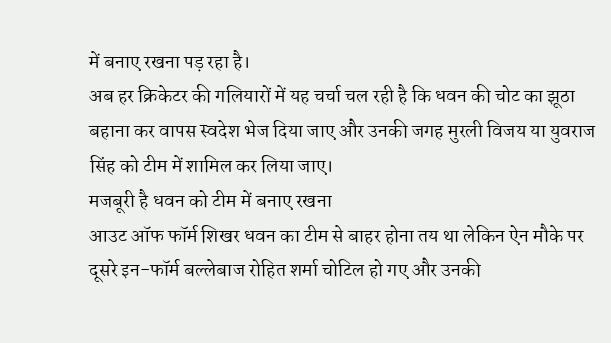में बनाए रखना पड़ रहा है।
अब हर क्रिकेटर की गलियारों में यह चर्चा चल रही है कि धवन की चोट का झूठा बहाना कर वापस स्वदेश भेज दिया जाए और उनकी जगह मुरली विजय या युवराज सिंह को टीम में शामिल कर लिया जाए।
मजबूरी है धवन को टीम में बनाए रखना
आउट ऑफ फॉर्म शिखर धवन का टीम से बाहर होना तय था लेकिन ऐन मौके पर दूसरे इन-फॉर्म बल्लेबाज रोहित शर्मा चोटिल हो गए और उनकी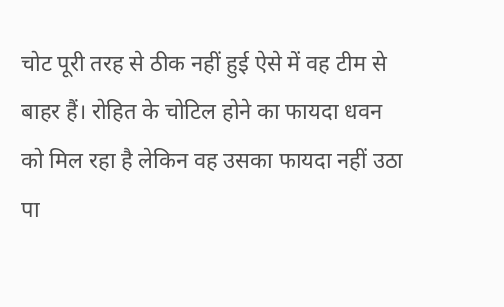चोट पूरी तरह से ठीक नहीं हुई ऐसे में वह टीम से बाहर हैं। रोहित के चोटिल होने का फायदा धवन को मिल रहा है लेकिन वह उसका फायदा नहीं उठा पा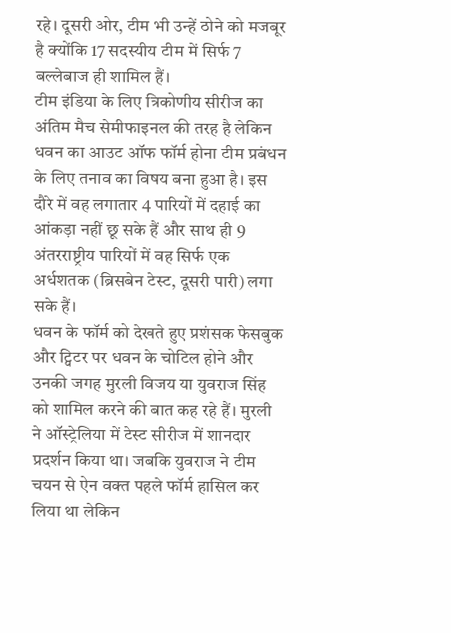रहे। दूसरी ओर, टीम भी उन्हें ठोने को मजबूर है क्योंकि 17 सदस्यीय टीम में सिर्फ 7 बल्लेबाज ही शामिल हैं।
टीम इंडिया के लिए त्रिकोणीय सीरीज का अंतिम मैच सेमीफाइनल की तरह है लेकिन धवन का आउट ऑफ फॉर्म होना टीम प्रबंधन के लिए तनाव का विषय बना हुआ है। इस दौरे में वह लगातार 4 पारियों में दहाई का आंकड़ा नहीं छू सके हैं और साथ ही 9 अंतरराष्ट्रीय पारियों में वह सिर्फ एक अर्धशतक (ब्रिसबेन टेस्ट, दूसरी पारी) लगा सके हैं।
धवन के फॉर्म को देखते हुए प्रशंसक फेसबुक और ट्विटर पर धवन के चोटिल होने और उनकी जगह मुरली विजय या युवराज सिंह को शामिल करने की बात कह रहे हैं। मुरली ने ऑस्ट्रेलिया में टेस्ट सीरीज में शानदार प्रदर्शन किया था। जबकि युवराज ने टीम चयन से ऐन वक्त पहले फॉर्म हासिल कर लिया था लेकिन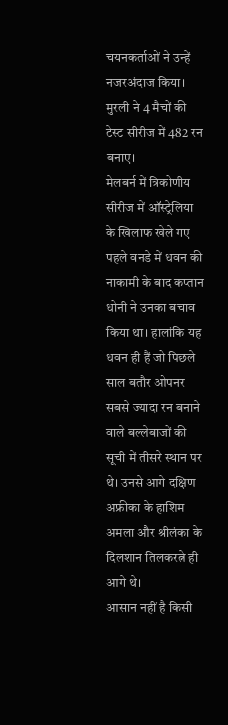चयनकर्ताओं ने उन्हें नजरअंदाज किया। मुरली ने 4 मैचों की टेस्ट सीरीज में 482 रन बनाए।
मेलबर्न में त्रिकोणीय सीरीज में ऑस्ट्रेलिया के खिलाफ खेले गए पहले वनडे में धवन की नाकामी के बाद कप्तान धोनी ने उनका बचाव किया था। हालांकि यह धवन ही हैं जो पिछले साल बतौर ओपनर सबसे ज्यादा रन बनाने वाले बल्लेबाजों की सूची में तीसरे स्थान पर थे। उनसे आगे दक्षिण अफ्रीका के हाशिम अमला और श्रीलंका के दिलशान तिलकरत्ने ही आगे थे।
आसान नहीं है किसी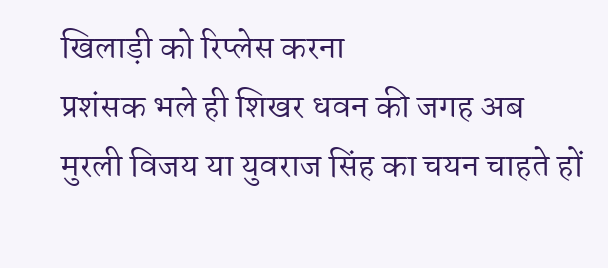खिलाड़ी को रिप्लेस करना
प्रशंसक भले ही शिखर धवन की जगह अब मुरली विजय या युवराज सिंह का चयन चाहते हों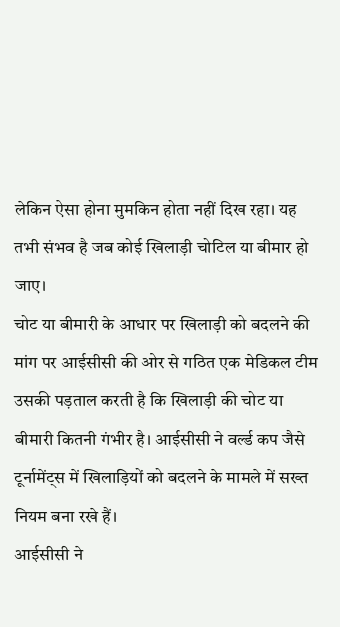लेकिन ऐसा होना मुमकिन होता नहीं दिख रहा। यह तभी संभव है जब कोई खिलाड़ी चोटिल या बीमार हो जाए।
चोट या बीमारी के आधार पर खिलाड़ी को बदलने की मांग पर आईसीसी की ओर से गठित एक मेडिकल टीम उसकी पड़ताल करती है कि खिलाड़ी की चोट या बीमारी कितनी गंभीर है। आईसीसी ने वर्ल्ड कप जैसे टूर्नामेंट्स में खिलाड़ियों को बदलने के मामले में सख्त नियम बना रखे हैं।
आईसीसी ने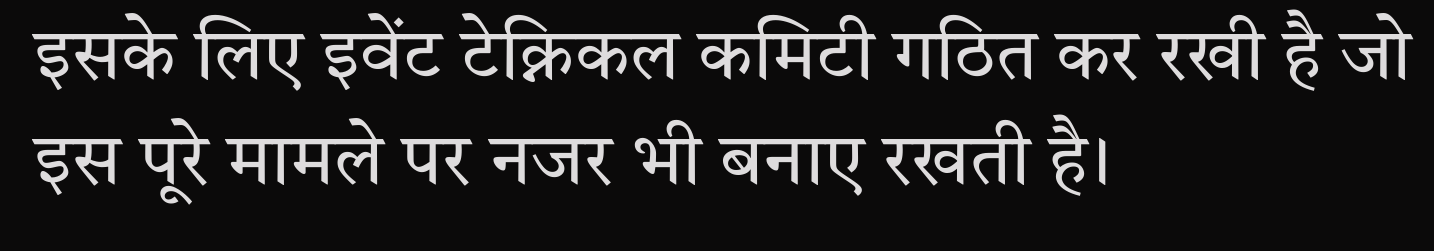इसके लिए इवेंट टेक्निकल कमिटी गठित कर रखी है जो इस पूरे मामले पर नजर भी बनाए रखती है।